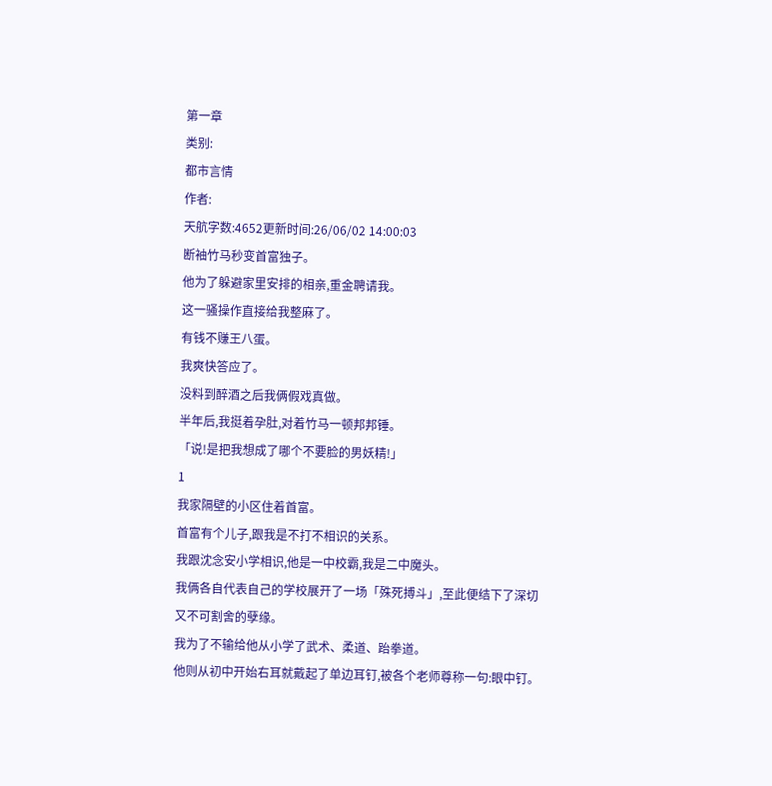第一章
类别:
都市言情
作者:
天航字数:4652更新时间:26/06/02 14:00:03
断袖竹马秒变首富独子。
他为了躲避家里安排的相亲,重金聘请我。
这一骚操作直接给我整麻了。
有钱不赚王八蛋。
我爽快答应了。
没料到醉酒之后我俩假戏真做。
半年后,我挺着孕肚,对着竹马一顿邦邦锤。
「说!是把我想成了哪个不要脸的男妖精!」
1
我家隔壁的小区住着首富。
首富有个儿子,跟我是不打不相识的关系。
我跟沈念安小学相识,他是一中校霸,我是二中魔头。
我俩各自代表自己的学校展开了一场「殊死搏斗」,至此便结下了深切又不可割舍的孽缘。
我为了不输给他从小学了武术、柔道、跆拳道。
他则从初中开始右耳就戴起了单边耳钉,被各个老师尊称一句:眼中钉。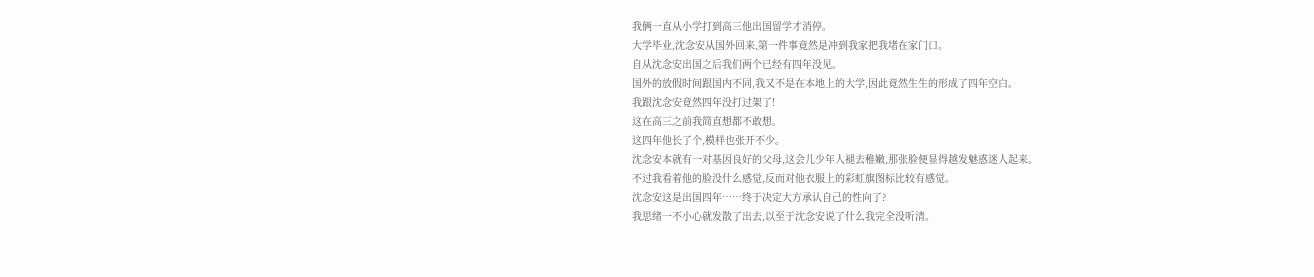我俩一直从小学打到高三他出国留学才消停。
大学毕业,沈念安从国外回来,第一件事竟然是冲到我家把我堵在家门口。
自从沈念安出国之后我们两个已经有四年没见。
国外的放假时间跟国内不同,我又不是在本地上的大学,因此竟然生生的形成了四年空白。
我跟沈念安竟然四年没打过架了!
这在高三之前我简直想都不敢想。
这四年他长了个,模样也张开不少。
沈念安本就有一对基因良好的父母,这会儿少年人褪去稚嫩,那张脸便显得越发魅惑迷人起来。
不过我看着他的脸没什么感觉,反而对他衣服上的彩虹旗图标比较有感觉。
沈念安这是出国四年……终于决定大方承认自己的性向了?
我思绪一不小心就发散了出去,以至于沈念安说了什么我完全没听清。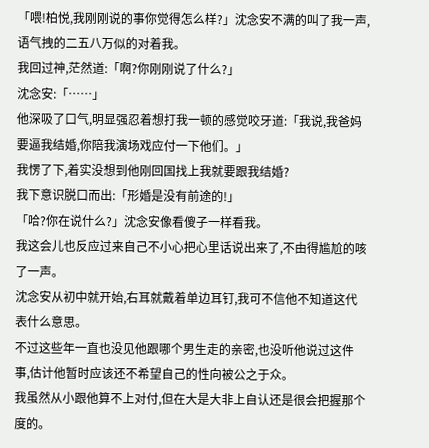「喂!柏悦,我刚刚说的事你觉得怎么样?」沈念安不满的叫了我一声,语气拽的二五八万似的对着我。
我回过神,茫然道:「啊?你刚刚说了什么?」
沈念安:「……」
他深吸了口气,明显强忍着想打我一顿的感觉咬牙道:「我说,我爸妈要逼我结婚,你陪我演场戏应付一下他们。」
我愣了下,着实没想到他刚回国找上我就要跟我结婚?
我下意识脱口而出:「形婚是没有前途的!」
「哈?你在说什么?」沈念安像看傻子一样看我。
我这会儿也反应过来自己不小心把心里话说出来了,不由得尴尬的咳了一声。
沈念安从初中就开始,右耳就戴着单边耳钉,我可不信他不知道这代表什么意思。
不过这些年一直也没见他跟哪个男生走的亲密,也没听他说过这件事,估计他暂时应该还不希望自己的性向被公之于众。
我虽然从小跟他算不上对付,但在大是大非上自认还是很会把握那个度的。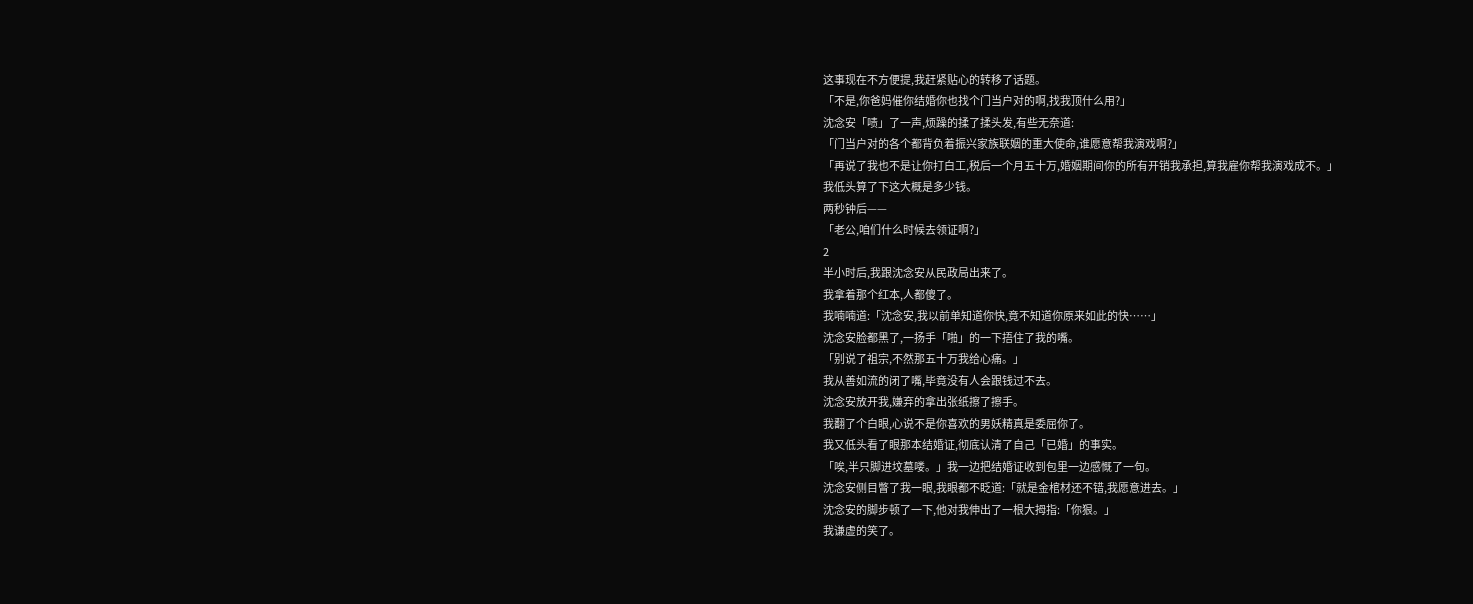这事现在不方便提,我赶紧贴心的转移了话题。
「不是,你爸妈催你结婚你也找个门当户对的啊,找我顶什么用?」
沈念安「啧」了一声,烦躁的揉了揉头发,有些无奈道:
「门当户对的各个都背负着振兴家族联姻的重大使命,谁愿意帮我演戏啊?」
「再说了我也不是让你打白工,税后一个月五十万,婚姻期间你的所有开销我承担,算我雇你帮我演戏成不。」
我低头算了下这大概是多少钱。
两秒钟后——
「老公,咱们什么时候去领证啊?」
2
半小时后,我跟沈念安从民政局出来了。
我拿着那个红本,人都傻了。
我喃喃道:「沈念安,我以前单知道你快,竟不知道你原来如此的快……」
沈念安脸都黑了,一扬手「啪」的一下捂住了我的嘴。
「别说了祖宗,不然那五十万我给心痛。」
我从善如流的闭了嘴,毕竟没有人会跟钱过不去。
沈念安放开我,嫌弃的拿出张纸擦了擦手。
我翻了个白眼,心说不是你喜欢的男妖精真是委屈你了。
我又低头看了眼那本结婚证,彻底认清了自己「已婚」的事实。
「唉,半只脚进坟墓喽。」我一边把结婚证收到包里一边感慨了一句。
沈念安侧目瞥了我一眼,我眼都不眨道:「就是金棺材还不错,我愿意进去。」
沈念安的脚步顿了一下,他对我伸出了一根大拇指:「你狠。」
我谦虚的笑了。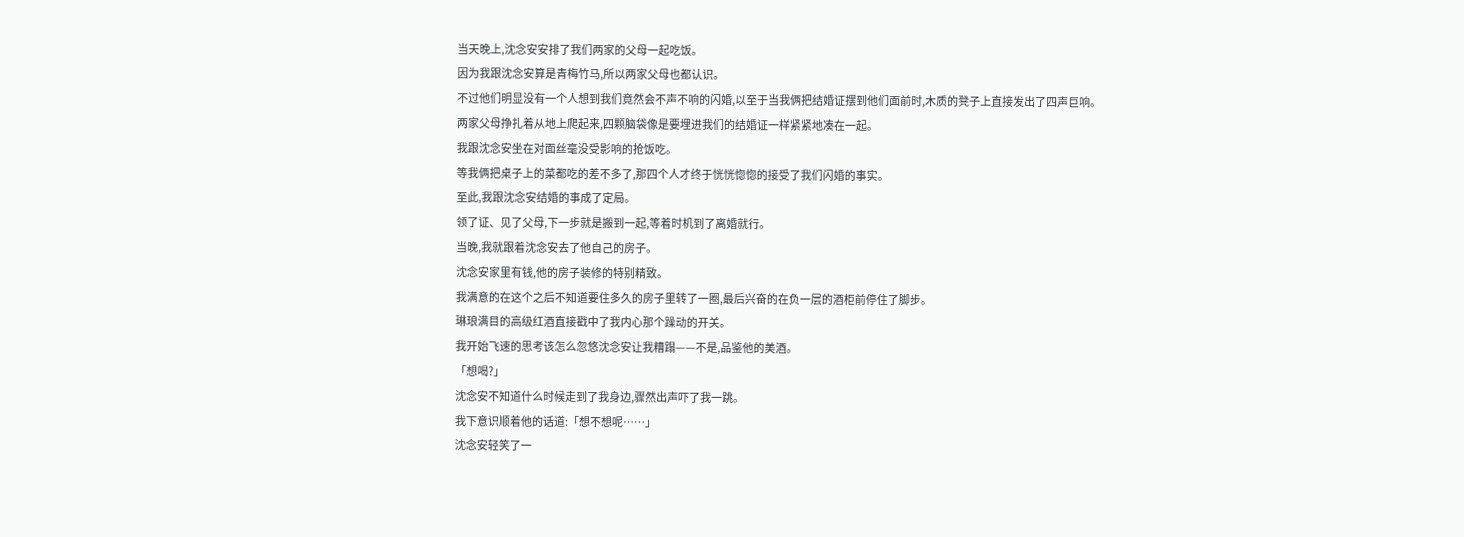当天晚上,沈念安安排了我们两家的父母一起吃饭。
因为我跟沈念安算是青梅竹马,所以两家父母也都认识。
不过他们明显没有一个人想到我们竟然会不声不响的闪婚,以至于当我俩把结婚证摆到他们面前时,木质的凳子上直接发出了四声巨响。
两家父母挣扎着从地上爬起来,四颗脑袋像是要埋进我们的结婚证一样紧紧地凑在一起。
我跟沈念安坐在对面丝毫没受影响的抢饭吃。
等我俩把桌子上的菜都吃的差不多了,那四个人才终于恍恍惚惚的接受了我们闪婚的事实。
至此,我跟沈念安结婚的事成了定局。
领了证、见了父母,下一步就是搬到一起,等着时机到了离婚就行。
当晚,我就跟着沈念安去了他自己的房子。
沈念安家里有钱,他的房子装修的特别精致。
我满意的在这个之后不知道要住多久的房子里转了一圈,最后兴奋的在负一层的酒柜前停住了脚步。
琳琅满目的高级红酒直接戳中了我内心那个躁动的开关。
我开始飞速的思考该怎么忽悠沈念安让我糟蹋——不是,品鉴他的美酒。
「想喝?」
沈念安不知道什么时候走到了我身边,骤然出声吓了我一跳。
我下意识顺着他的话道:「想不想呢……」
沈念安轻笑了一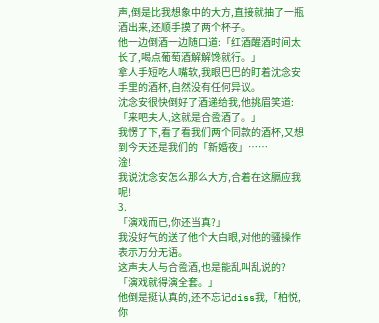声,倒是比我想象中的大方,直接就抽了一瓶酒出来,还顺手摸了两个杯子。
他一边倒酒一边随口道:「红酒醒酒时间太长了,喝点葡萄酒解解馋就行。」
拿人手短吃人嘴软,我眼巴巴的盯着沈念安手里的酒杯,自然没有任何异议。
沈念安很快倒好了酒递给我,他挑眉笑道:「来吧夫人,这就是合卺酒了。」
我愣了下,看了看我们两个同款的酒杯,又想到今天还是我们的「新婚夜」……
淦!
我说沈念安怎么那么大方,合着在这膈应我呢!
3.
「演戏而已,你还当真?」
我没好气的送了他个大白眼,对他的骚操作表示万分无语。
这声夫人与合卺酒,也是能乱叫乱说的?
「演戏就得演全套。」
他倒是挺认真的,还不忘记diss我,「柏悦,你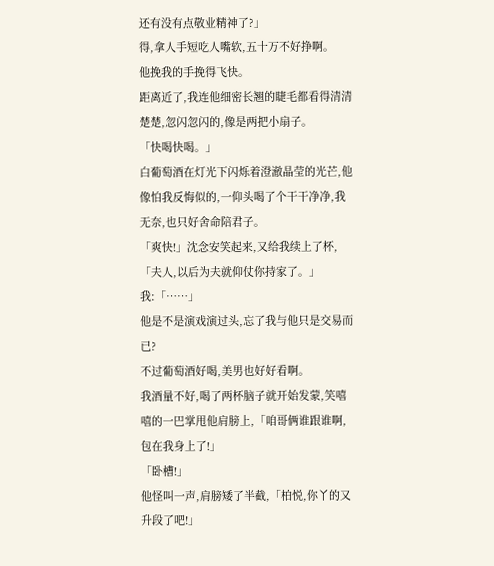还有没有点敬业精神了?」
得,拿人手短吃人嘴软,五十万不好挣啊。
他挽我的手挽得飞快。
距离近了,我连他细密长翘的睫毛都看得清清楚楚,忽闪忽闪的,像是两把小扇子。
「快喝快喝。」
白葡萄酒在灯光下闪烁着澄澈晶莹的光芒,他像怕我反悔似的,一仰头喝了个干干净净,我无奈,也只好舍命陪君子。
「爽快!」沈念安笑起来,又给我续上了杯,「夫人,以后为夫就仰仗你持家了。」
我:「……」
他是不是演戏演过头,忘了我与他只是交易而已?
不过葡萄酒好喝,美男也好好看啊。
我酒量不好,喝了两杯脑子就开始发蒙,笑嘻嘻的一巴掌甩他肩膀上,「咱哥俩谁跟谁啊,包在我身上了!」
「卧槽!」
他怪叫一声,肩膀矮了半截,「柏悦,你丫的又升段了吧!」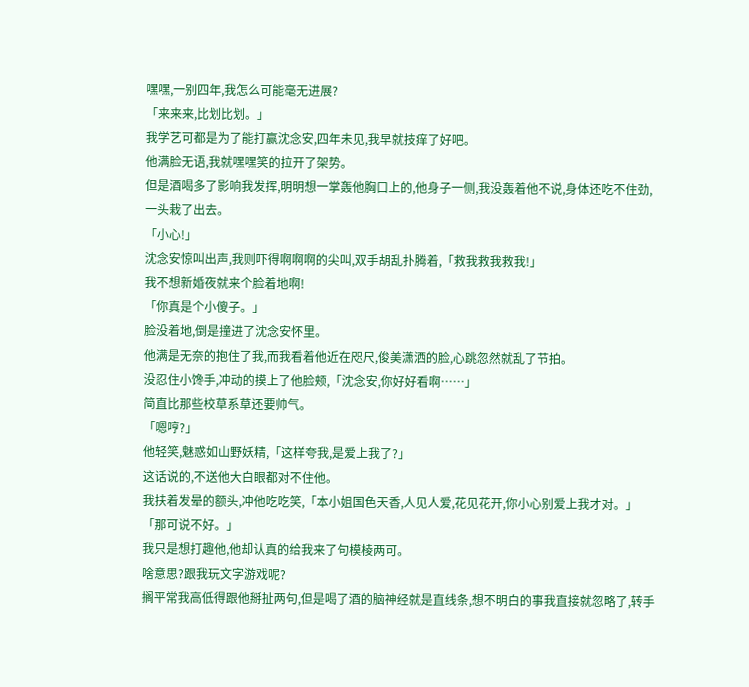嘿嘿,一别四年,我怎么可能毫无进展?
「来来来,比划比划。」
我学艺可都是为了能打赢沈念安,四年未见,我早就技痒了好吧。
他满脸无语,我就嘿嘿笑的拉开了架势。
但是酒喝多了影响我发挥,明明想一掌轰他胸口上的,他身子一侧,我没轰着他不说,身体还吃不住劲,一头栽了出去。
「小心!」
沈念安惊叫出声,我则吓得啊啊啊的尖叫,双手胡乱扑腾着,「救我救我救我!」
我不想新婚夜就来个脸着地啊!
「你真是个小傻子。」
脸没着地,倒是撞进了沈念安怀里。
他满是无奈的抱住了我,而我看着他近在咫尺,俊美潇洒的脸,心跳忽然就乱了节拍。
没忍住小馋手,冲动的摸上了他脸颊,「沈念安,你好好看啊……」
简直比那些校草系草还要帅气。
「嗯哼?」
他轻笑,魅惑如山野妖精,「这样夸我,是爱上我了?」
这话说的,不送他大白眼都对不住他。
我扶着发晕的额头,冲他吃吃笑,「本小姐国色天香,人见人爱,花见花开,你小心别爱上我才对。」
「那可说不好。」
我只是想打趣他,他却认真的给我来了句模棱两可。
啥意思?跟我玩文字游戏呢?
搁平常我高低得跟他掰扯两句,但是喝了酒的脑神经就是直线条,想不明白的事我直接就忽略了,转手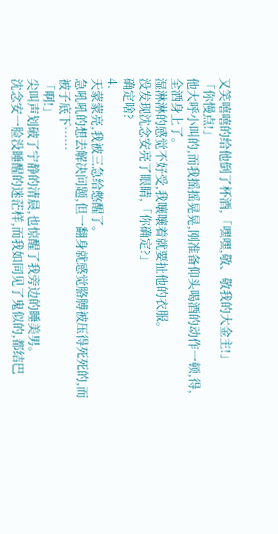又笑嘻嘻的给他倒了杯酒,「嘿嘿,敬、敬我的大金主!」
「你慢点!」
他大呼小叫的,而我摇摇晃晃,刚准备仰头喝酒的动作一顿,得,全洒身上了。
湿淋淋的感觉不好受,我嚷嚷着就要扯他的衣服。
没发现沈念安亮了眼睛,「你确定?」
确定啥?
4.
天蒙蒙亮,我被三急给憋醒了。
急吼吼的想去解决问题,但一翻身就感觉胳膊被压得死死的,而被子底下……
「啊!」
尖叫声划破了宁静的清晨,也惊醒了我旁边的睡美男。
沈念安一脸没睡醒的迷茫样,而我如同见了鬼似的,都结巴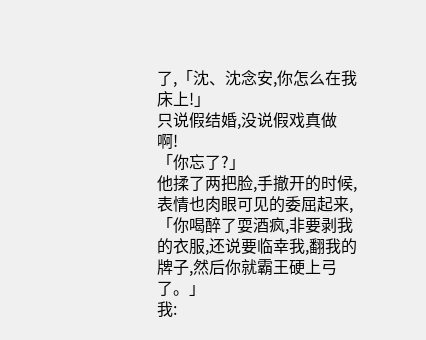了,「沈、沈念安,你怎么在我床上!」
只说假结婚,没说假戏真做啊!
「你忘了?」
他揉了两把脸,手撤开的时候,表情也肉眼可见的委屈起来,「你喝醉了耍酒疯,非要剥我的衣服,还说要临幸我,翻我的牌子,然后你就霸王硬上弓了。」
我: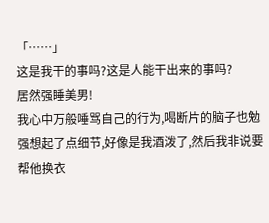「……」
这是我干的事吗?这是人能干出来的事吗?
居然强睡美男!
我心中万般唾骂自己的行为,喝断片的脑子也勉强想起了点细节,好像是我酒泼了,然后我非说要帮他换衣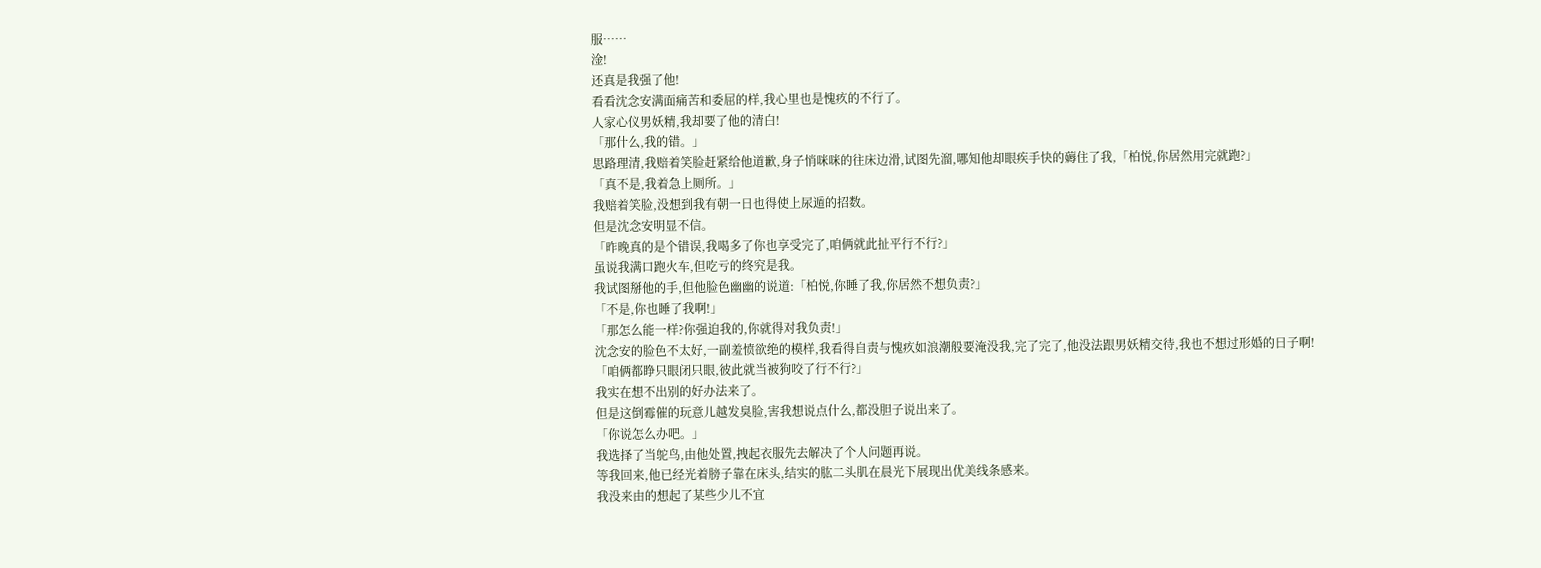服……
淦!
还真是我强了他!
看看沈念安满面痛苦和委屈的样,我心里也是愧疚的不行了。
人家心仪男妖精,我却要了他的清白!
「那什么,我的错。」
思路理清,我赔着笑脸赶紧给他道歉,身子悄咪咪的往床边滑,试图先溜,哪知他却眼疾手快的薅住了我,「柏悦,你居然用完就跑?」
「真不是,我着急上厕所。」
我赔着笑脸,没想到我有朝一日也得使上尿遁的招数。
但是沈念安明显不信。
「昨晚真的是个错误,我喝多了你也享受完了,咱俩就此扯平行不行?」
虽说我满口跑火车,但吃亏的终究是我。
我试图掰他的手,但他脸色幽幽的说道:「柏悦,你睡了我,你居然不想负责?」
「不是,你也睡了我啊!」
「那怎么能一样?你强迫我的,你就得对我负责!」
沈念安的脸色不太好,一副羞愤欲绝的模样,我看得自责与愧疚如浪潮般要淹没我,完了完了,他没法跟男妖精交待,我也不想过形婚的日子啊!
「咱俩都睁只眼闭只眼,彼此就当被狗咬了行不行?」
我实在想不出别的好办法来了。
但是这倒霉催的玩意儿越发臭脸,害我想说点什么,都没胆子说出来了。
「你说怎么办吧。」
我选择了当鸵鸟,由他处置,拽起衣服先去解决了个人问题再说。
等我回来,他已经光着膀子靠在床头,结实的肱二头肌在晨光下展现出优美线条感来。
我没来由的想起了某些少儿不宜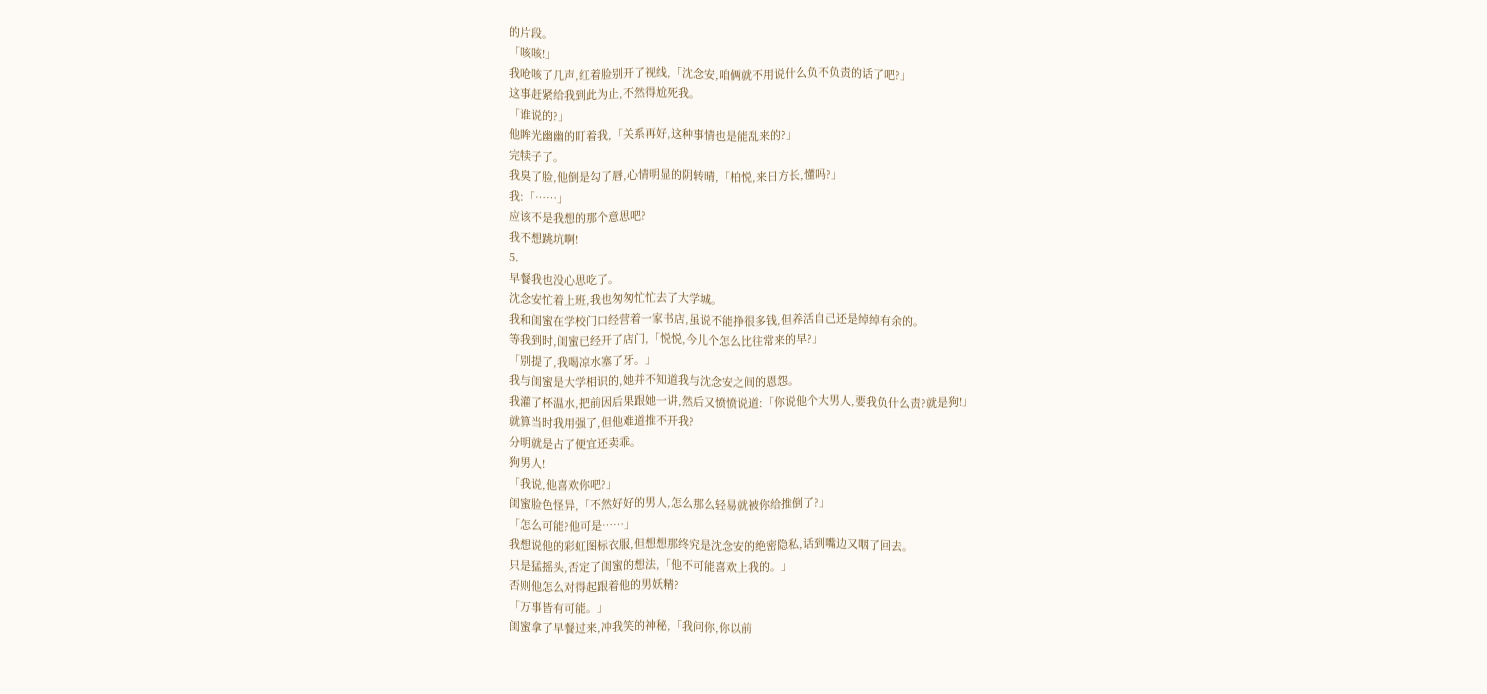的片段。
「咳咳!」
我呛咳了几声,红着脸别开了视线,「沈念安,咱俩就不用说什么负不负责的话了吧?」
这事赶紧给我到此为止,不然得尬死我。
「谁说的?」
他眸光幽幽的盯着我,「关系再好,这种事情也是能乱来的?」
完犊子了。
我臭了脸,他倒是勾了唇,心情明显的阴转晴,「柏悦,来日方长,懂吗?」
我:「……」
应该不是我想的那个意思吧?
我不想跳坑啊!
5.
早餐我也没心思吃了。
沈念安忙着上班,我也匆匆忙忙去了大学城。
我和闺蜜在学校门口经营着一家书店,虽说不能挣很多钱,但养活自己还是绰绰有余的。
等我到时,闺蜜已经开了店门,「悦悦,今儿个怎么比往常来的早?」
「别提了,我喝凉水塞了牙。」
我与闺蜜是大学相识的,她并不知道我与沈念安之间的恩怨。
我灌了杯温水,把前因后果跟她一讲,然后又愤愤说道:「你说他个大男人,要我负什么责?就是狗!」
就算当时我用强了,但他难道推不开我?
分明就是占了便宜还卖乖。
狗男人!
「我说,他喜欢你吧?」
闺蜜脸色怪异,「不然好好的男人,怎么那么轻易就被你给推倒了?」
「怎么可能?他可是……」
我想说他的彩虹图标衣服,但想想那终究是沈念安的绝密隐私,话到嘴边又咽了回去。
只是猛摇头,否定了闺蜜的想法,「他不可能喜欢上我的。」
否则他怎么对得起跟着他的男妖精?
「万事皆有可能。」
闺蜜拿了早餐过来,冲我笑的神秘,「我问你,你以前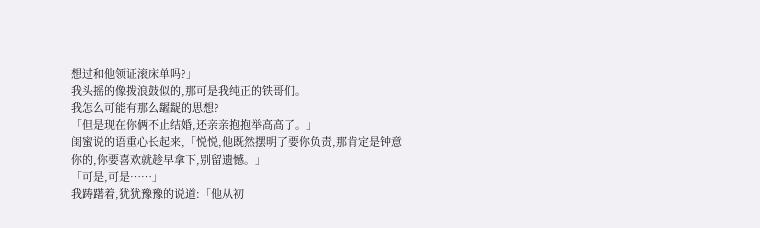想过和他领证滚床单吗?」
我头摇的像拨浪鼓似的,那可是我纯正的铁哥们。
我怎么可能有那么龌龊的思想?
「但是现在你俩不止结婚,还亲亲抱抱举高高了。」
闺蜜说的语重心长起来,「悦悦,他既然摆明了要你负责,那肯定是钟意你的,你要喜欢就趁早拿下,别留遗憾。」
「可是,可是……」
我踌躇着,犹犹豫豫的说道:「他从初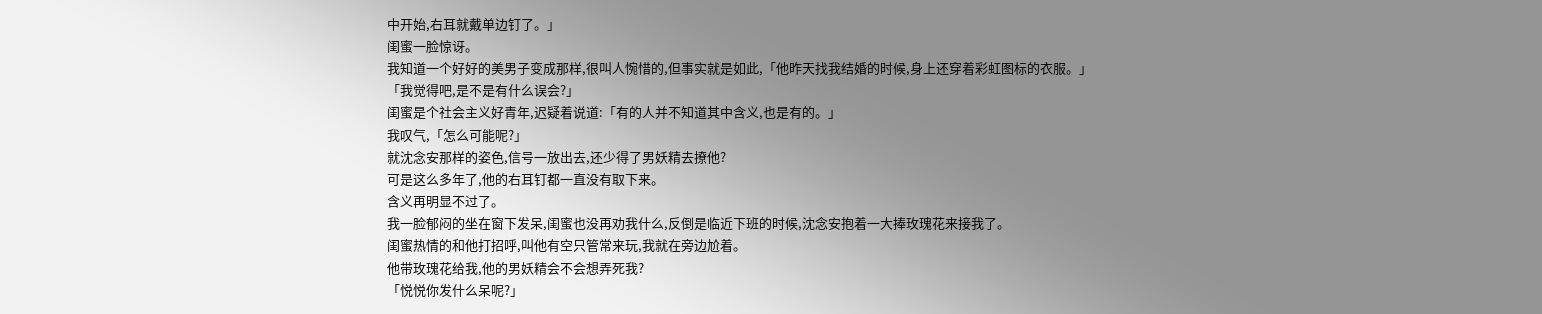中开始,右耳就戴单边钉了。」
闺蜜一脸惊讶。
我知道一个好好的美男子变成那样,很叫人惋惜的,但事实就是如此,「他昨天找我结婚的时候,身上还穿着彩虹图标的衣服。」
「我觉得吧,是不是有什么误会?」
闺蜜是个社会主义好青年,迟疑着说道:「有的人并不知道其中含义,也是有的。」
我叹气,「怎么可能呢?」
就沈念安那样的姿色,信号一放出去,还少得了男妖精去撩他?
可是这么多年了,他的右耳钉都一直没有取下来。
含义再明显不过了。
我一脸郁闷的坐在窗下发呆,闺蜜也没再劝我什么,反倒是临近下班的时候,沈念安抱着一大捧玫瑰花来接我了。
闺蜜热情的和他打招呼,叫他有空只管常来玩,我就在旁边尬着。
他带玫瑰花给我,他的男妖精会不会想弄死我?
「悦悦你发什么呆呢?」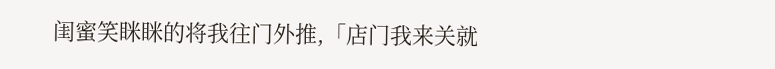闺蜜笑眯眯的将我往门外推,「店门我来关就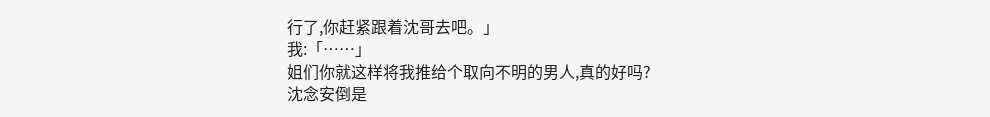行了,你赶紧跟着沈哥去吧。」
我:「……」
姐们你就这样将我推给个取向不明的男人,真的好吗?
沈念安倒是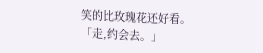笑的比玫瑰花还好看。
「走,约会去。」